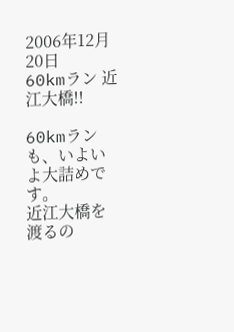2006年12月20日
60kmラン 近江大橋!!

60kmランも、いよいよ大詰めです。
近江大橋を渡るの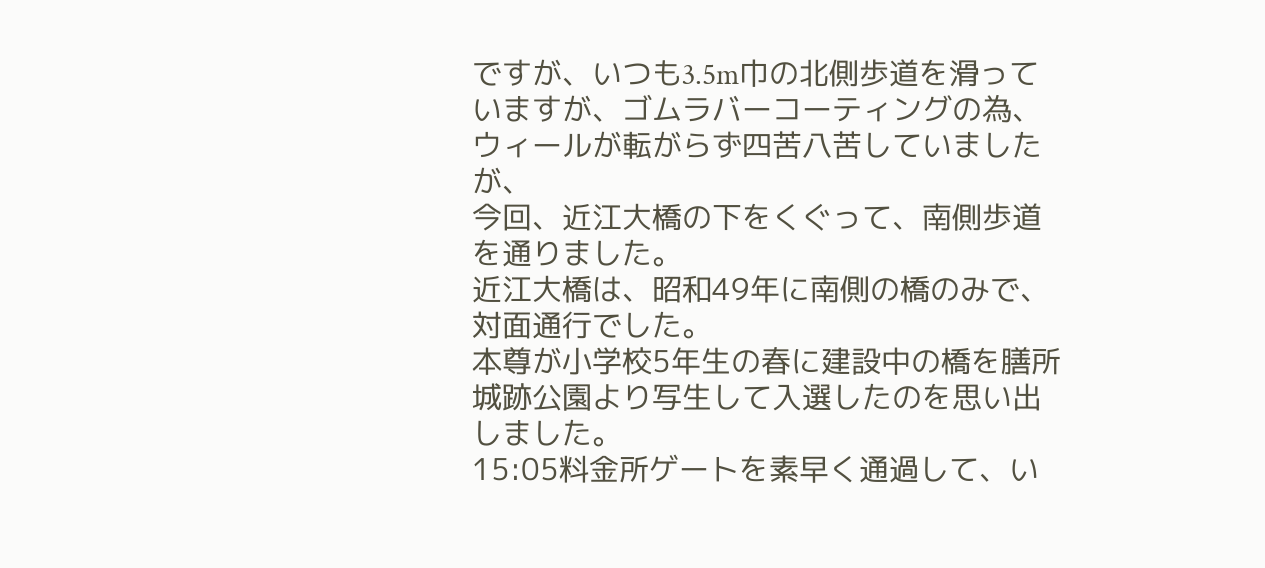ですが、いつも3.5m巾の北側歩道を滑っていますが、ゴムラバーコーティングの為、ウィールが転がらず四苦八苦していましたが、
今回、近江大橋の下をくぐって、南側歩道を通りました。
近江大橋は、昭和49年に南側の橋のみで、対面通行でした。
本尊が小学校5年生の春に建設中の橋を膳所城跡公園より写生して入選したのを思い出しました。
15:05料金所ゲートを素早く通過して、い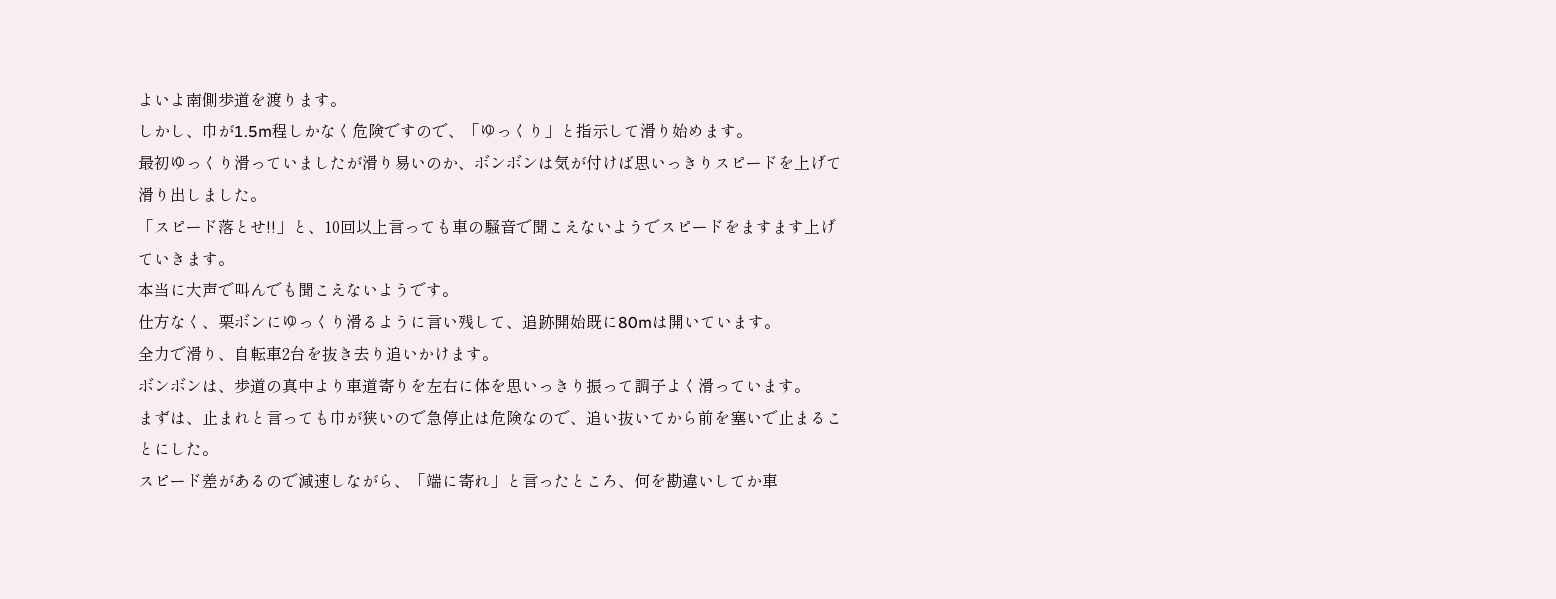よいよ南側歩道を渡ります。
しかし、巾が1.5m程しかなく危険ですので、「ゆっくり」と指示して滑り始めます。
最初ゆっくり滑っていましたが滑り易いのか、ボンボンは気が付けば思いっきりスピードを上げて滑り出しました。
「スピード落とせ!!」と、10回以上言っても車の騒音で聞こえないようでスピードをますます上げていきます。
本当に大声で叫んでも聞こえないようです。
仕方なく、栗ボンにゆっくり滑るように言い残して、追跡開始既に80mは開いています。
全力で滑り、自転車2台を抜き去り追いかけます。
ボンボンは、歩道の真中より車道寄りを左右に体を思いっきり振って調子よく滑っています。
まずは、止まれと言っても巾が狭いので急停止は危険なので、追い抜いてから前を塞いで止まることにした。
スピード差があるので減速しながら、「端に寄れ」と言ったところ、何を勘違いしてか車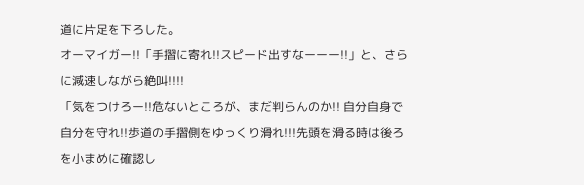道に片足を下ろした。
オーマイガー!!「手摺に寄れ!!スピード出すなーーー!!」と、さらに減速しながら絶叫!!!!
「気をつけろー!!危ないところが、まだ判らんのか!! 自分自身で自分を守れ!!歩道の手摺側をゆっくり滑れ!!!先頭を滑る時は後ろを小まめに確認し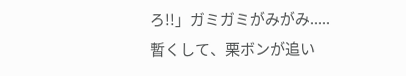ろ!!」ガミガミがみがみ.....
暫くして、栗ボンが追い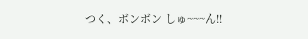つく、ボンボン しゅ~~~ん!!